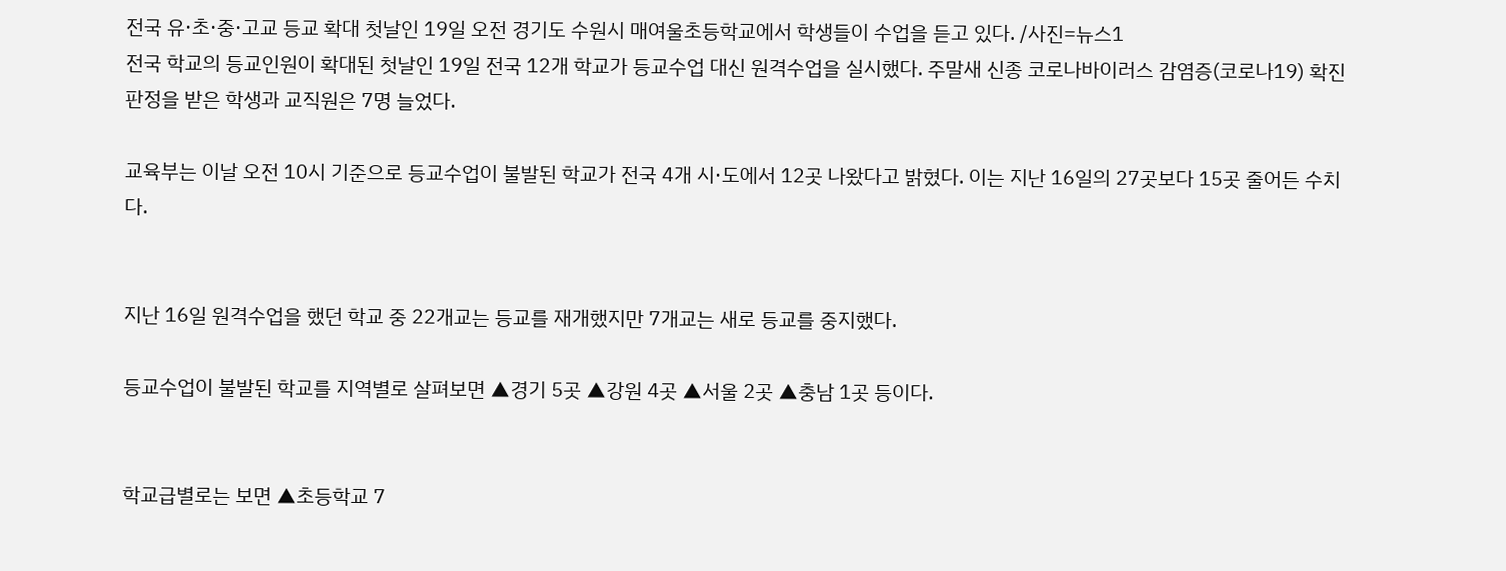전국 유·초·중·고교 등교 확대 첫날인 19일 오전 경기도 수원시 매여울초등학교에서 학생들이 수업을 듣고 있다. /사진=뉴스1
전국 학교의 등교인원이 확대된 첫날인 19일 전국 12개 학교가 등교수업 대신 원격수업을 실시했다. 주말새 신종 코로나바이러스 감염증(코로나19) 확진 판정을 받은 학생과 교직원은 7명 늘었다.

교육부는 이날 오전 10시 기준으로 등교수업이 불발된 학교가 전국 4개 시·도에서 12곳 나왔다고 밝혔다. 이는 지난 16일의 27곳보다 15곳 줄어든 수치다.


지난 16일 원격수업을 했던 학교 중 22개교는 등교를 재개했지만 7개교는 새로 등교를 중지했다.

등교수업이 불발된 학교를 지역별로 살펴보면 ▲경기 5곳 ▲강원 4곳 ▲서울 2곳 ▲충남 1곳 등이다.


학교급별로는 보면 ▲초등학교 7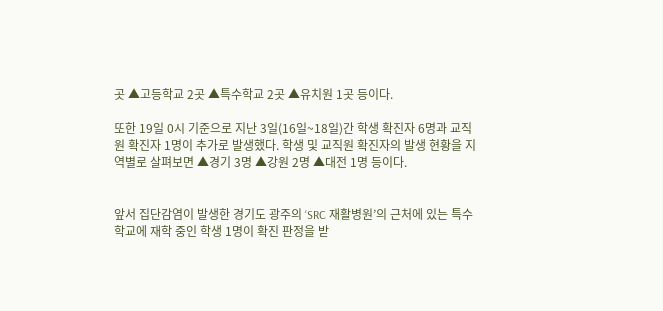곳 ▲고등학교 2곳 ▲특수학교 2곳 ▲유치원 1곳 등이다.

또한 19일 0시 기준으로 지난 3일(16일~18일)간 학생 확진자 6명과 교직원 확진자 1명이 추가로 발생했다. 학생 및 교직원 확진자의 발생 현황을 지역별로 살펴보면 ▲경기 3명 ▲강원 2명 ▲대전 1명 등이다.


앞서 집단감염이 발생한 경기도 광주의 ‘SRC 재활병원’의 근처에 있는 특수학교에 재학 중인 학생 1명이 확진 판정을 받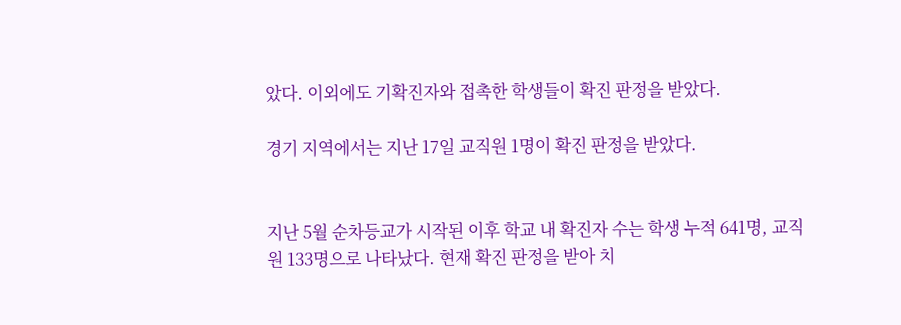았다. 이외에도 기확진자와 접촉한 학생들이 확진 판정을 받았다.

경기 지역에서는 지난 17일 교직원 1명이 확진 판정을 받았다.


지난 5월 순차등교가 시작된 이후 학교 내 확진자 수는 학생 누적 641명, 교직원 133명으로 나타났다. 현재 확진 판정을 받아 치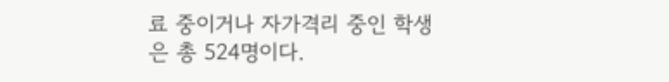료 중이거나 자가격리 중인 학생은 총 524명이다.